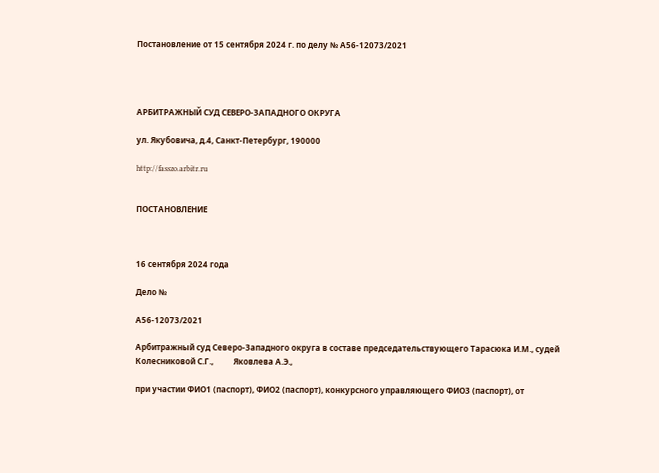Постановление от 15 сентября 2024 г. по делу № А56-12073/2021




АРБИТРАЖНЫЙ СУД СЕВЕРО-ЗАПАДНОГО ОКРУГА

ул. Якубовича, д.4, Санкт-Петербург, 190000

http://fasszo.arbitr.ru


ПОСТАНОВЛЕНИЕ



16 сентября 2024 года

Дело №

А56-12073/2021

Арбитражный суд Северо-Западного округа в составе председательствующего Тарасюка И.М., судей Колесниковой С.Г.,          Яковлева А.Э.,

при участии ФИО1 (паспорт), ФИО2 (паспорт), конкурсного управляющего ФИО3 (паспорт), от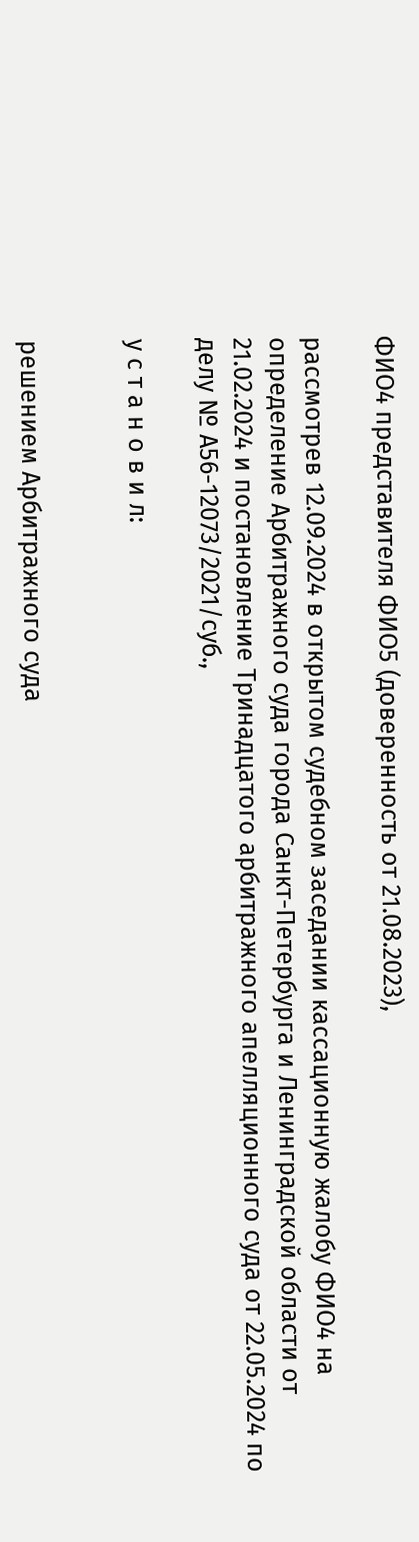ФИО4 представителя ФИО5 (доверенность от 21.08.2023),

рассмотрев 12.09.2024 в открытом судебном заседании кассационную жалобу ФИО4 на определение Арбитражного суда города Санкт-Петербурга и Ленинградской области от 21.02.2024 и постановление Тринадцатого арбитражного апелляционного суда от 22.05.2024 по делу № А56-12073/2021/суб.,

у с т а н о в и л:


решением Арбитражного суда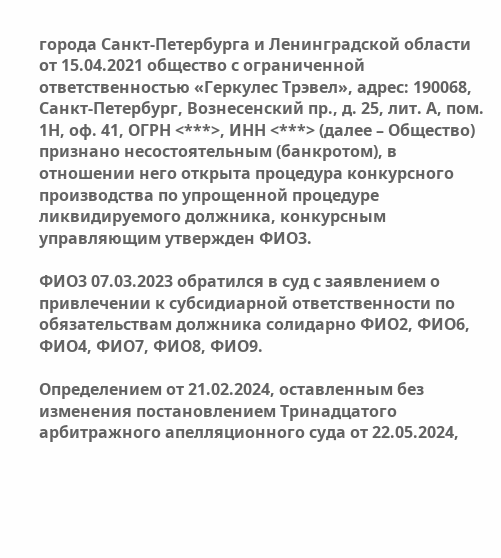города Санкт-Петербурга и Ленинградской области от 15.04.2021 общество с ограниченной ответственностью «Геркулес Трэвел», адрес: 190068, Санкт-Петербург, Вознесенский пр., д. 25, лит. А, пом. 1Н, оф. 41, ОГРН <***>, ИНН <***> (далее – Общество) признано несостоятельным (банкротом), в отношении него открыта процедура конкурсного производства по упрощенной процедуре ликвидируемого должника, конкурсным управляющим утвержден ФИО3.

ФИО3 07.03.2023 обратился в суд с заявлением о привлечении к субсидиарной ответственности по обязательствам должника солидарно ФИО2, ФИО6, ФИО4, ФИО7, ФИО8, ФИО9.

Определением от 21.02.2024, оставленным без изменения постановлением Тринадцатого арбитражного апелляционного суда от 22.05.2024,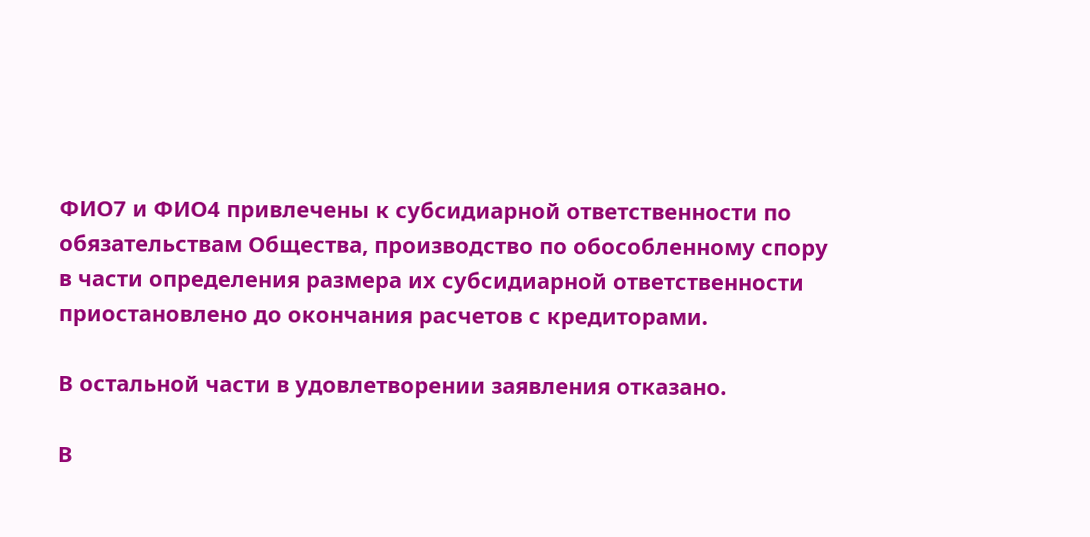ФИО7 и ФИО4 привлечены к субсидиарной ответственности по обязательствам Общества, производство по обособленному спору в части определения размера их субсидиарной ответственности приостановлено до окончания расчетов с кредиторами.

В остальной части в удовлетворении заявления отказано.

В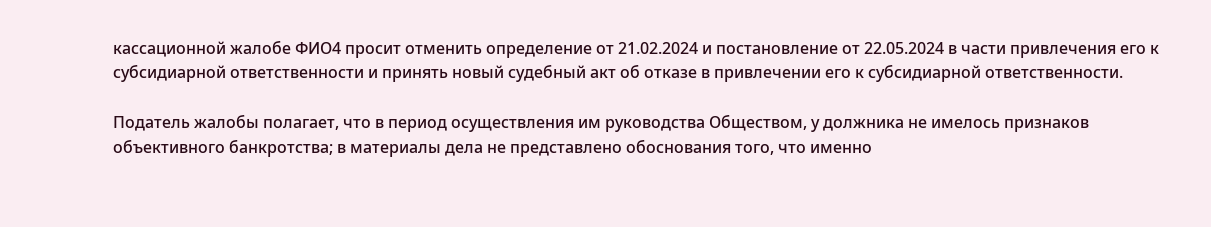кассационной жалобе ФИО4 просит отменить определение от 21.02.2024 и постановление от 22.05.2024 в части привлечения его к субсидиарной ответственности и принять новый судебный акт об отказе в привлечении его к субсидиарной ответственности.

Податель жалобы полагает, что в период осуществления им руководства Обществом, у должника не имелось признаков объективного банкротства; в материалы дела не представлено обоснования того, что именно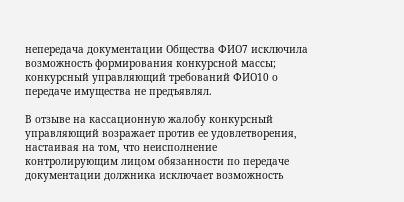непередача документации Общества ФИО7 исключила возможность формирования конкурсной массы; конкурсный управляющий требований ФИО10 о передаче имущества не предъявлял.

В отзыве на кассационную жалобу конкурсный управляющий возражает против ее удовлетворения, настаивая на том, что неисполнение контролирующим лицом обязанности по передаче документации должника исключает возможность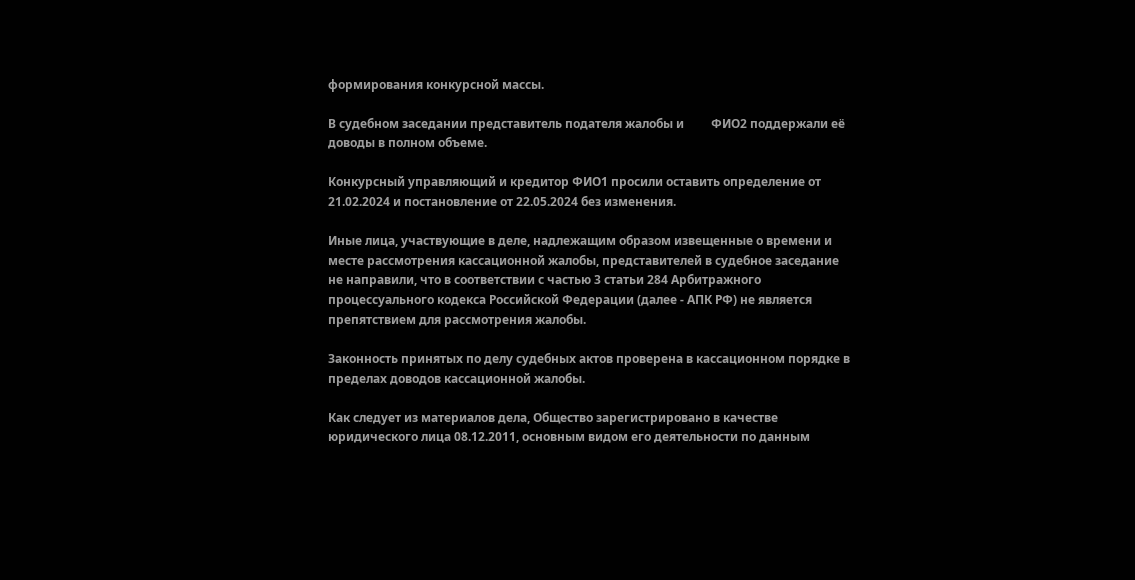формирования конкурсной массы.

В судебном заседании представитель подателя жалобы и         ФИО2 поддержали её доводы в полном объеме.

Конкурсный управляющий и кредитор ФИО1 просили оставить определение от 21.02.2024 и постановление от 22.05.2024 без изменения.

Иные лица, участвующие в деле, надлежащим образом извещенные о времени и месте рассмотрения кассационной жалобы, представителей в судебное заседание не направили, что в соответствии с частью 3 статьи 284 Арбитражного процессуального кодекса Российской Федерации (далее - АПК РФ) не является препятствием для рассмотрения жалобы.

Законность принятых по делу судебных актов проверена в кассационном порядке в пределах доводов кассационной жалобы.

Как следует из материалов дела, Общество зарегистрировано в качестве юридического лица 08.12.2011, основным видом его деятельности по данным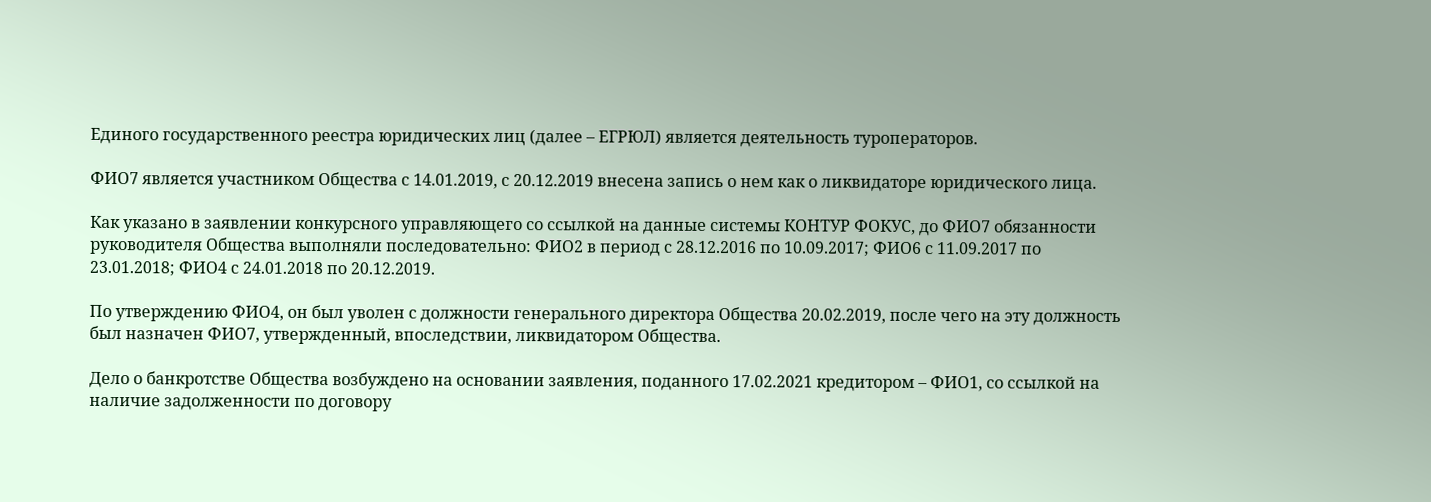Единого государственного реестра юридических лиц (далее – ЕГРЮЛ) является деятельность туроператоров.

ФИО7 является участником Общества с 14.01.2019, с 20.12.2019 внесена запись о нем как о ликвидаторе юридического лица.

Как указано в заявлении конкурсного управляющего со ссылкой на данные системы КОНТУР ФОКУС, до ФИО7 обязанности руководителя Общества выполняли последовательно: ФИО2 в период с 28.12.2016 по 10.09.2017; ФИО6 с 11.09.2017 по 23.01.2018; ФИО4 с 24.01.2018 по 20.12.2019.

По утверждению ФИО4, он был уволен с должности генерального директора Общества 20.02.2019, после чего на эту должность был назначен ФИО7, утвержденный, впоследствии, ликвидатором Общества.

Дело о банкротстве Общества возбуждено на основании заявления, поданного 17.02.2021 кредитором – ФИО1, со ссылкой на наличие задолженности по договору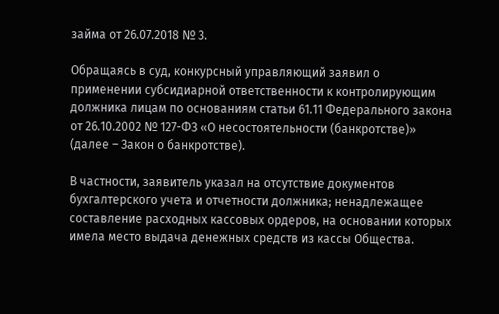займа от 26.07.2018 № 3.

Обращаясь в суд, конкурсный управляющий заявил о применении субсидиарной ответственности к контролирующим должника лицам по основаниям статьи 61.11 Федерального закона от 26.10.2002 № 127-ФЗ «О несостоятельности (банкротстве)» (далее – Закон о банкротстве).

В частности, заявитель указал на отсутствие документов бухгалтерского учета и отчетности должника; ненадлежащее составление расходных кассовых ордеров, на основании которых имела место выдача денежных средств из кассы Общества.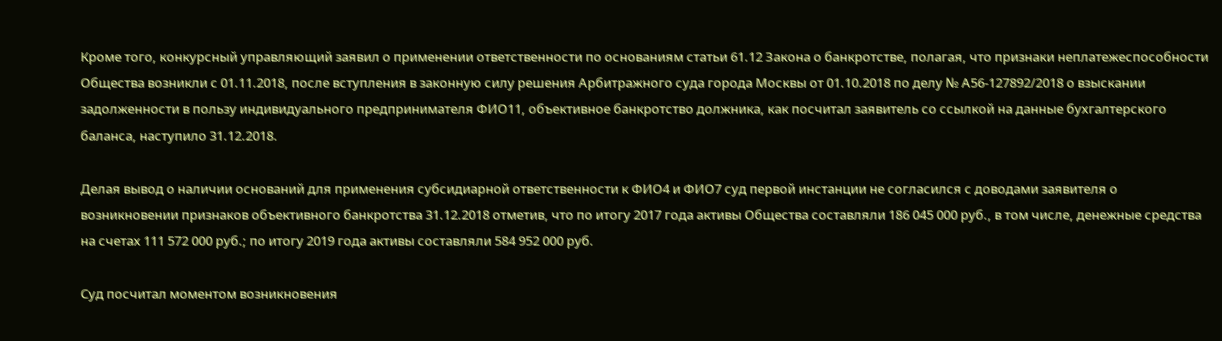Кроме того, конкурсный управляющий заявил о применении ответственности по основаниям статьи 61.12 Закона о банкротстве, полагая, что признаки неплатежеспособности Общества возникли с 01.11.2018, после вступления в законную силу решения Арбитражного суда города Москвы от 01.10.2018 по делу № А56-127892/2018 о взыскании задолженности в пользу индивидуального предпринимателя ФИО11, объективное банкротство должника, как посчитал заявитель со ссылкой на данные бухгалтерского баланса, наступило 31.12.2018.

Делая вывод о наличии оснований для применения субсидиарной ответственности к ФИО4 и ФИО7 суд первой инстанции не согласился с доводами заявителя о возникновении признаков объективного банкротства 31.12.2018 отметив, что по итогу 2017 года активы Общества составляли 186 045 000 руб., в том числе, денежные средства на счетах 111 572 000 руб.; по итогу 2019 года активы составляли 584 952 000 руб.

Суд посчитал моментом возникновения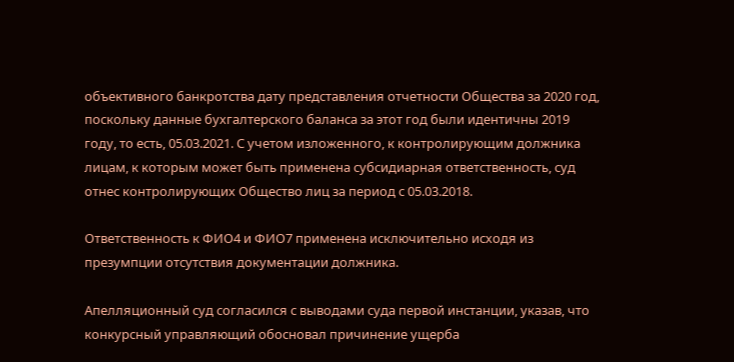объективного банкротства дату представления отчетности Общества за 2020 год, поскольку данные бухгалтерского баланса за этот год были идентичны 2019 году, то есть, 05.03.2021. С учетом изложенного, к контролирующим должника лицам, к которым может быть применена субсидиарная ответственность, суд отнес контролирующих Общество лиц за период с 05.03.2018.

Ответственность к ФИО4 и ФИО7 применена исключительно исходя из презумпции отсутствия документации должника.

Апелляционный суд согласился с выводами суда первой инстанции, указав, что конкурсный управляющий обосновал причинение ущерба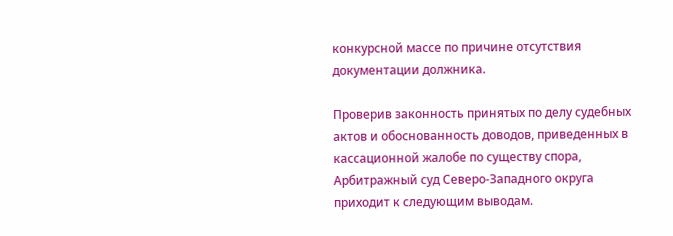конкурсной массе по причине отсутствия документации должника.

Проверив законность принятых по делу судебных актов и обоснованность доводов, приведенных в кассационной жалобе по существу спора, Арбитражный суд Северо-Западного округа приходит к следующим выводам.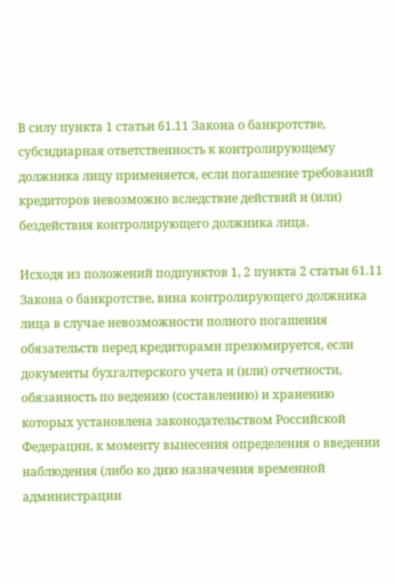В силу пункта 1 статьи 61.11 Закона о банкротстве, субсидиарная ответственность к контролирующему должника лицу применяется, если погашение требований кредиторов невозможно вследствие действий и (или) бездействия контролирующего должника лица.

Исходя из положений подпунктов 1, 2 пункта 2 статьи 61.11 Закона о банкротстве, вина контролирующего должника лица в случае невозможности полного погашения обязательств перед кредиторами презюмируется, если документы бухгалтерского учета и (или) отчетности, обязанность по ведению (составлению) и хранению которых установлена законодательством Российской Федерации, к моменту вынесения определения о введении наблюдения (либо ко дню назначения временной администрации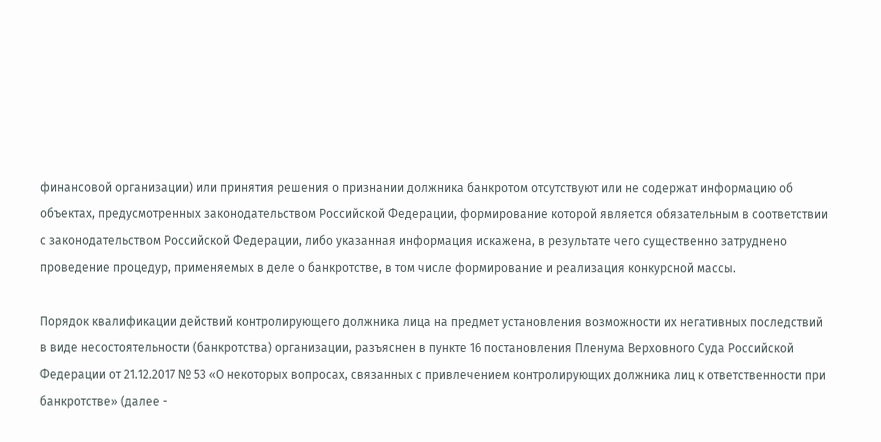финансовой организации) или принятия решения о признании должника банкротом отсутствуют или не содержат информацию об объектах, предусмотренных законодательством Российской Федерации, формирование которой является обязательным в соответствии с законодательством Российской Федерации, либо указанная информация искажена, в результате чего существенно затруднено проведение процедур, применяемых в деле о банкротстве, в том числе формирование и реализация конкурсной массы.

Порядок квалификации действий контролирующего должника лица на предмет установления возможности их негативных последствий в виде несостоятельности (банкротства) организации, разъяснен в пункте 16 постановления Пленума Верховного Суда Российской Федерации от 21.12.2017 № 53 «О некоторых вопросах, связанных с привлечением контролирующих должника лиц к ответственности при банкротстве» (далее -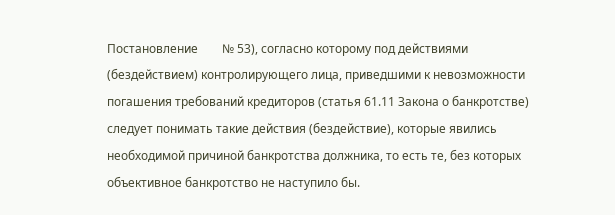Постановление        № 53), согласно которому под действиями (бездействием) контролирующего лица, приведшими к невозможности погашения требований кредиторов (статья 61.11 Закона о банкротстве) следует понимать такие действия (бездействие), которые явились необходимой причиной банкротства должника, то есть те, без которых объективное банкротство не наступило бы.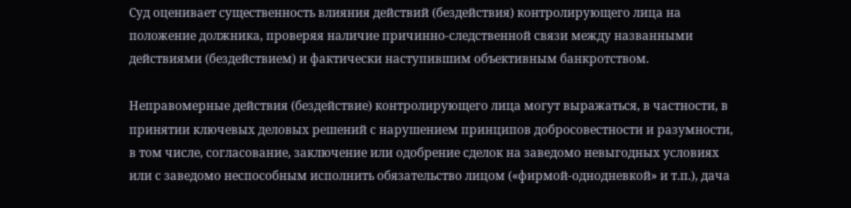Суд оценивает существенность влияния действий (бездействия) контролирующего лица на положение должника, проверяя наличие причинно-следственной связи между названными действиями (бездействием) и фактически наступившим объективным банкротством.

Неправомерные действия (бездействие) контролирующего лица могут выражаться, в частности, в принятии ключевых деловых решений с нарушением принципов добросовестности и разумности, в том числе, согласование, заключение или одобрение сделок на заведомо невыгодных условиях или с заведомо неспособным исполнить обязательство лицом («фирмой-однодневкой» и т.п.), дача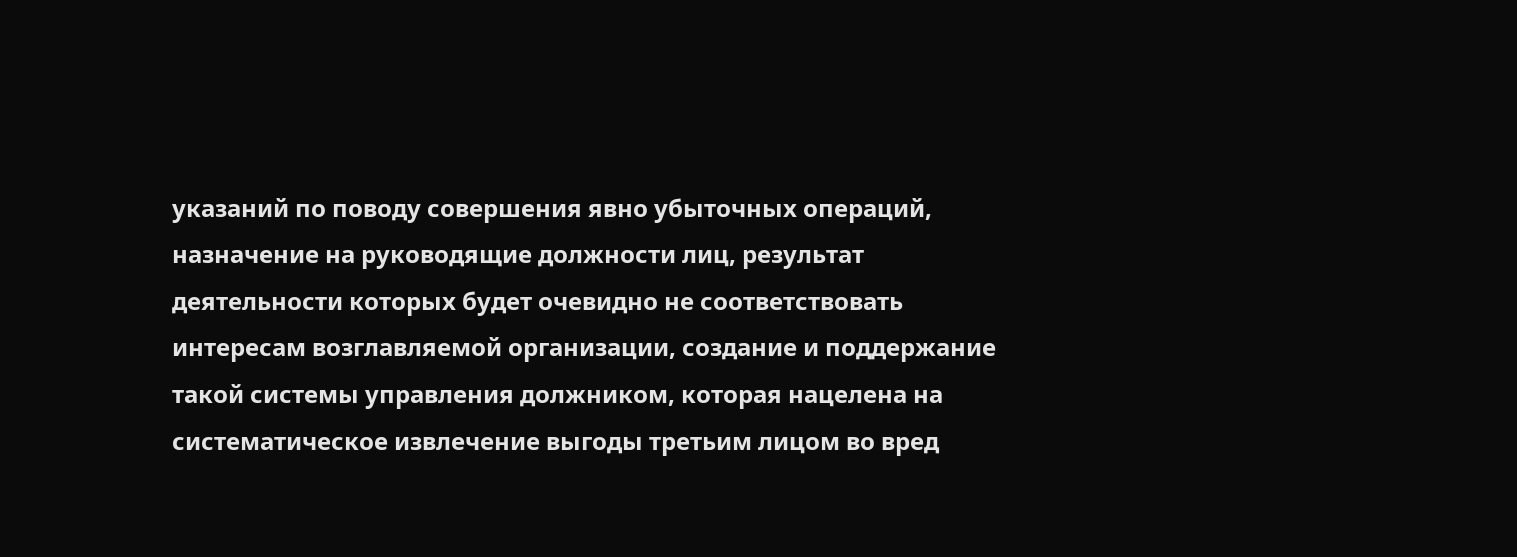указаний по поводу совершения явно убыточных операций, назначение на руководящие должности лиц, результат деятельности которых будет очевидно не соответствовать интересам возглавляемой организации, создание и поддержание такой системы управления должником, которая нацелена на систематическое извлечение выгоды третьим лицом во вред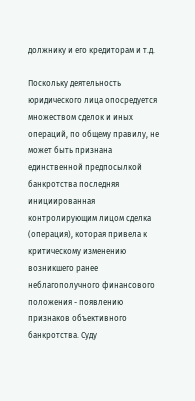должнику и его кредиторам и т.д.

Поскольку деятельность юридического лица опосредуется множеством сделок и иных операций, по общему правилу, не может быть признана единственной предпосылкой банкротства последняя инициированная контролирующим лицом сделка (операция), которая привела к критическому изменению возникшего ранее неблагополучного финансового положения - появлению признаков объективного банкротства. Суду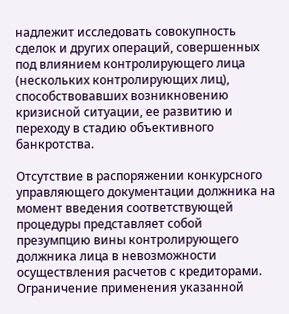надлежит исследовать совокупность сделок и других операций, совершенных под влиянием контролирующего лица (нескольких контролирующих лиц), способствовавших возникновению кризисной ситуации, ее развитию и переходу в стадию объективного банкротства.

Отсутствие в распоряжении конкурсного управляющего документации должника на момент введения соответствующей процедуры представляет собой презумпцию вины контролирующего должника лица в невозможности осуществления расчетов с кредиторами. Ограничение применения указанной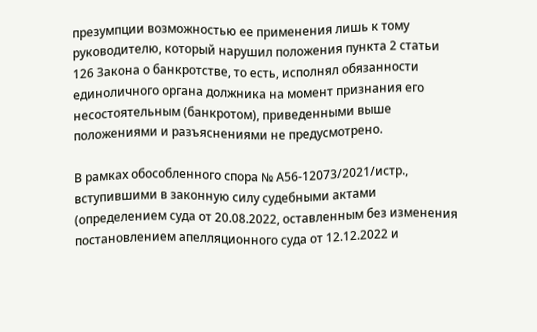презумпции возможностью ее применения лишь к тому руководителю, который нарушил положения пункта 2 статьи 126 Закона о банкротстве, то есть, исполнял обязанности единоличного органа должника на момент признания его несостоятельным (банкротом), приведенными выше положениями и разъяснениями не предусмотрено.

В рамках обособленного спора № А56-12073/2021/истр., вступившими в законную силу судебными актами (определением суда от 20.08.2022, оставленным без изменения постановлением апелляционного суда от 12.12.2022 и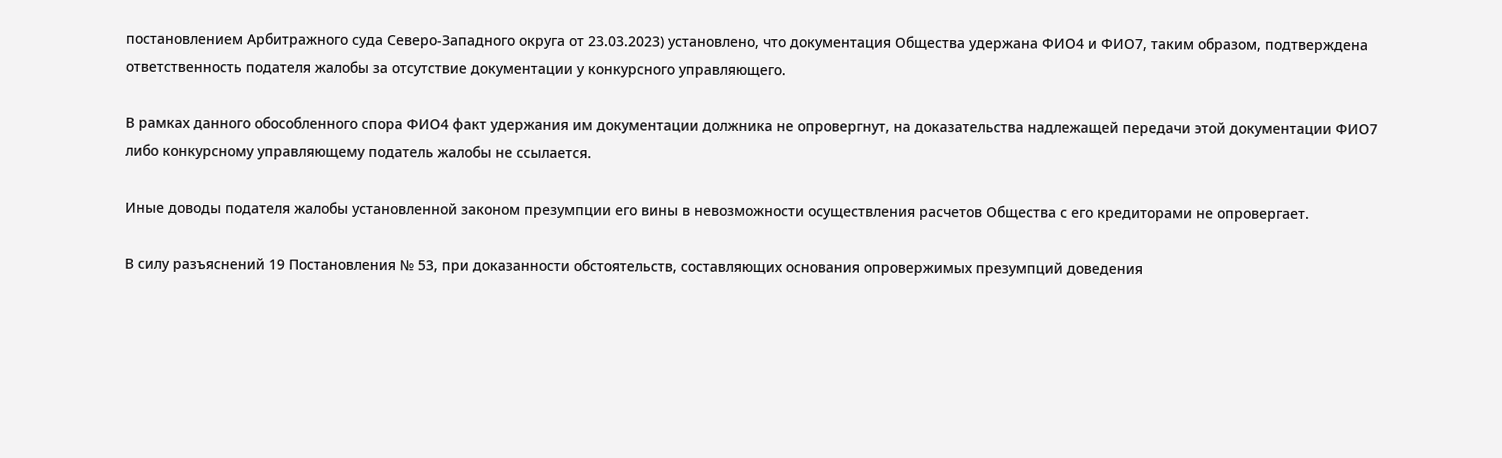постановлением Арбитражного суда Северо-Западного округа от 23.03.2023) установлено, что документация Общества удержана ФИО4 и ФИО7, таким образом, подтверждена ответственность подателя жалобы за отсутствие документации у конкурсного управляющего.

В рамках данного обособленного спора ФИО4 факт удержания им документации должника не опровергнут, на доказательства надлежащей передачи этой документации ФИО7 либо конкурсному управляющему податель жалобы не ссылается.

Иные доводы подателя жалобы установленной законом презумпции его вины в невозможности осуществления расчетов Общества с его кредиторами не опровергает.

В силу разъяснений 19 Постановления № 53, при доказанности обстоятельств, составляющих основания опровержимых презумпций доведения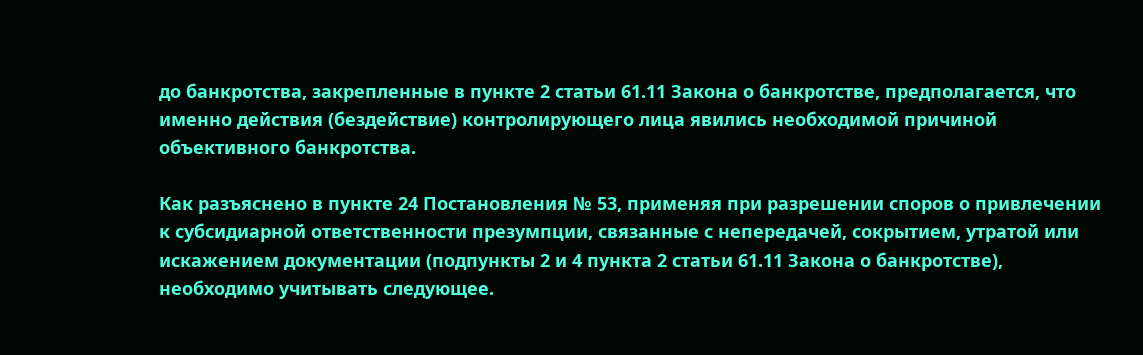до банкротства, закрепленные в пункте 2 статьи 61.11 Закона о банкротстве, предполагается, что именно действия (бездействие) контролирующего лица явились необходимой причиной объективного банкротства.

Как разъяснено в пункте 24 Постановления № 53, применяя при разрешении споров о привлечении к субсидиарной ответственности презумпции, связанные с непередачей, сокрытием, утратой или искажением документации (подпункты 2 и 4 пункта 2 статьи 61.11 Закона о банкротстве), необходимо учитывать следующее.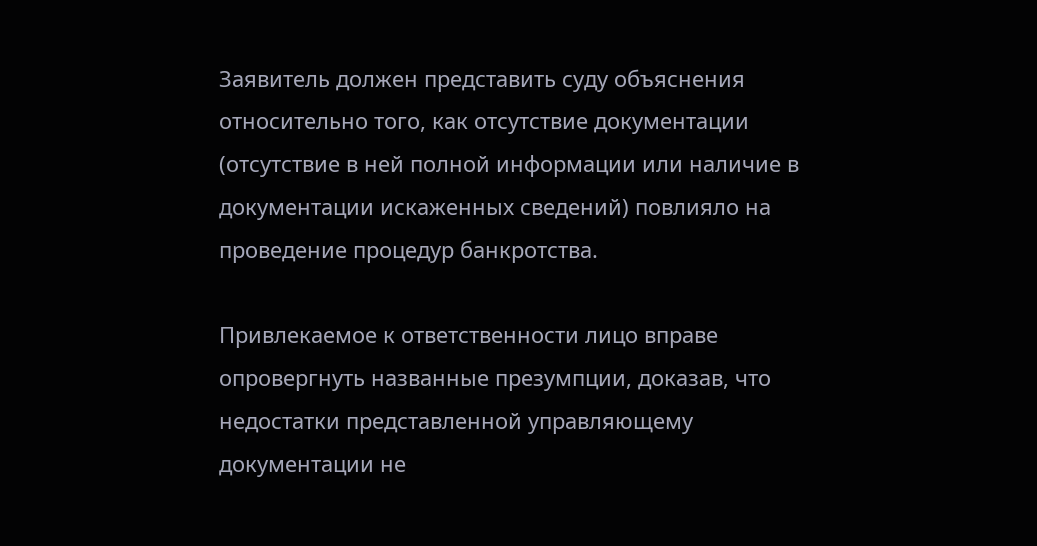Заявитель должен представить суду объяснения относительно того, как отсутствие документации (отсутствие в ней полной информации или наличие в документации искаженных сведений) повлияло на проведение процедур банкротства.

Привлекаемое к ответственности лицо вправе опровергнуть названные презумпции, доказав, что недостатки представленной управляющему документации не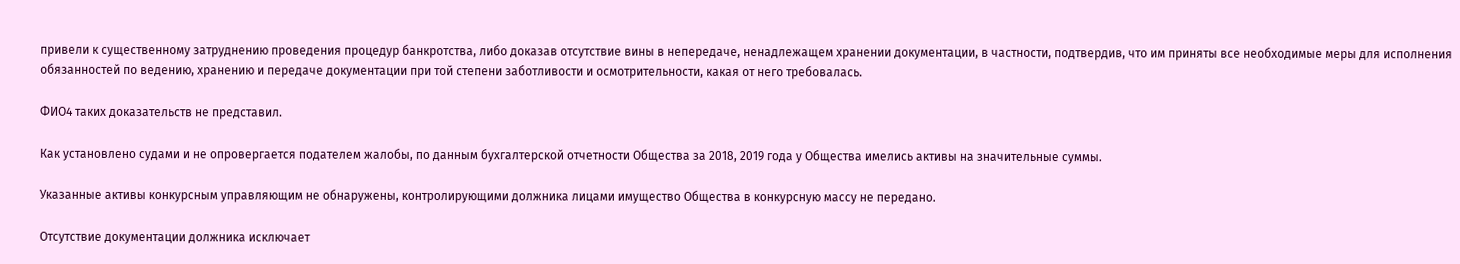привели к существенному затруднению проведения процедур банкротства, либо доказав отсутствие вины в непередаче, ненадлежащем хранении документации, в частности, подтвердив, что им приняты все необходимые меры для исполнения обязанностей по ведению, хранению и передаче документации при той степени заботливости и осмотрительности, какая от него требовалась.

ФИО4 таких доказательств не представил.

Как установлено судами и не опровергается подателем жалобы, по данным бухгалтерской отчетности Общества за 2018, 2019 года у Общества имелись активы на значительные суммы.

Указанные активы конкурсным управляющим не обнаружены, контролирующими должника лицами имущество Общества в конкурсную массу не передано.

Отсутствие документации должника исключает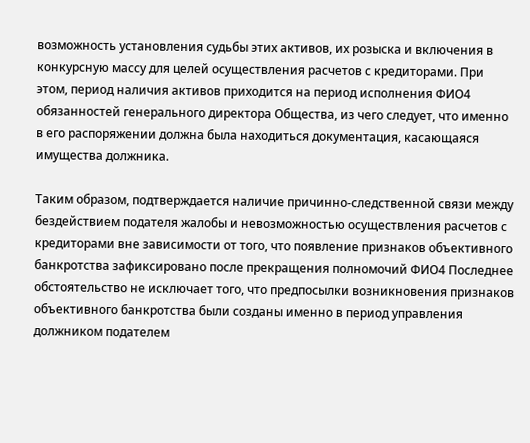возможность установления судьбы этих активов, их розыска и включения в конкурсную массу для целей осуществления расчетов с кредиторами. При этом, период наличия активов приходится на период исполнения ФИО4 обязанностей генерального директора Общества, из чего следует, что именно в его распоряжении должна была находиться документация, касающаяся имущества должника.

Таким образом, подтверждается наличие причинно-следственной связи между бездействием подателя жалобы и невозможностью осуществления расчетов с кредиторами вне зависимости от того, что появление признаков объективного банкротства зафиксировано после прекращения полномочий ФИО4 Последнее обстоятельство не исключает того, что предпосылки возникновения признаков объективного банкротства были созданы именно в период управления должником подателем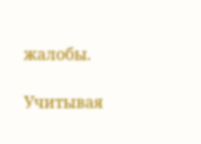жалобы.

Учитывая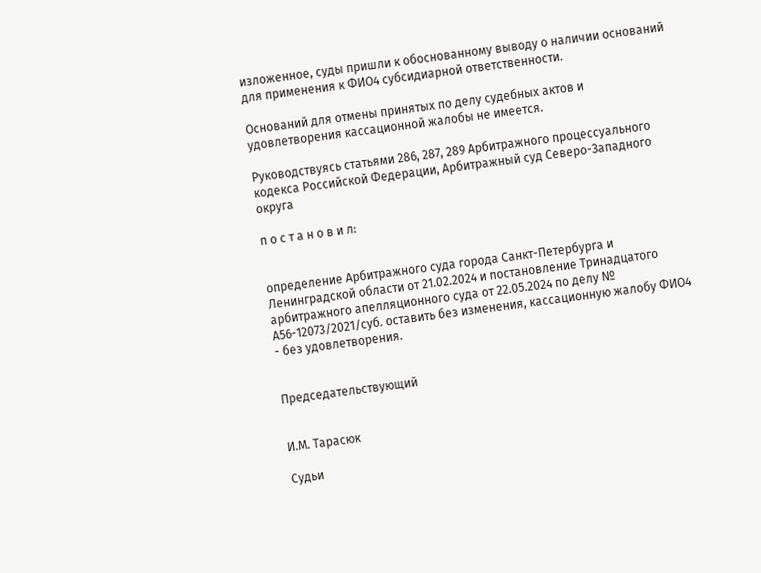изложенное, суды пришли к обоснованному выводу о наличии оснований для применения к ФИО4 субсидиарной ответственности.

Оснований для отмены принятых по делу судебных актов и удовлетворения кассационной жалобы не имеется.

Руководствуясь статьями 286, 287, 289 Арбитражного процессуального кодекса Российской Федерации, Арбитражный суд Северо-Западного округа

п о с т а н о в и л:


определение Арбитражного суда города Санкт-Петербурга и Ленинградской области от 21.02.2024 и постановление Тринадцатого арбитражного апелляционного суда от 22.05.2024 по делу № А56-12073/2021/суб. оставить без изменения, кассационную жалобу ФИО4 - без удовлетворения.


Председательствующий


И.М. Тарасюк

Судьи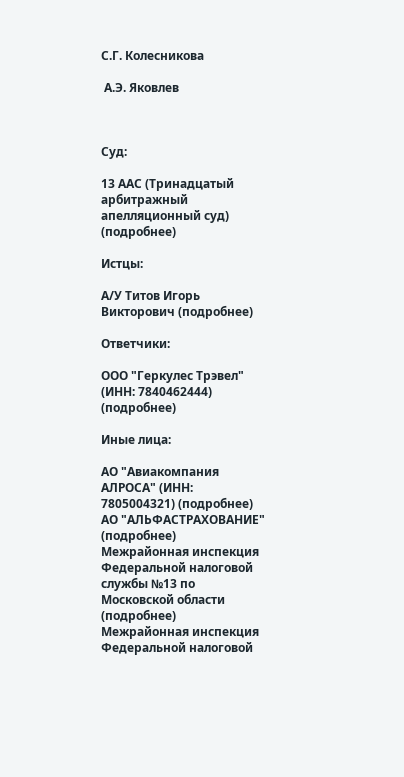С.Г. Колесникова

 А.Э. Яковлев



Суд:

13 ААС (Тринадцатый арбитражный апелляционный суд) (подробнее)

Истцы:

А/У Титов Игорь Викторович (подробнее)

Ответчики:

ООО "Геркулес Трэвел" (ИНН: 7840462444) (подробнее)

Иные лица:

АО "Авиакомпания АЛРОСА" (ИНН: 7805004321) (подробнее)
АО "АЛЬФАСТРАХОВАНИЕ" (подробнее)
Межрайонная инспекция Федеральной налоговой службы №13 по Московской области (подробнее)
Межрайонная инспекция Федеральной налоговой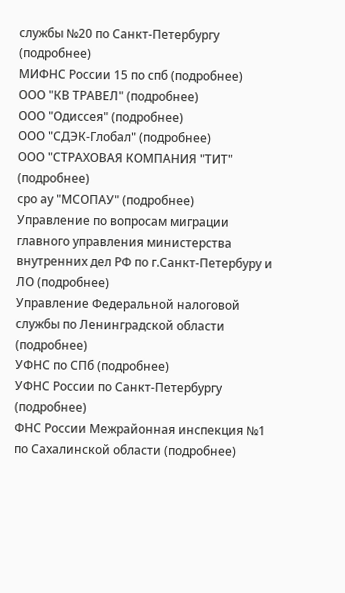службы №20 по Санкт-Петербургу (подробнее)
МИФНС России 15 по спб (подробнее)
ООО "КВ ТРАВЕЛ" (подробнее)
ООО "Одиссея" (подробнее)
ООО "СДЭК-Глобал" (подробнее)
ООО "СТРАХОВАЯ КОМПАНИЯ "ТИТ" (подробнее)
сро ау "МСОПАУ" (подробнее)
Управление по вопросам миграции главного управления министерства внутренних дел РФ по г.Санкт-Петербуру и ЛО (подробнее)
Управление Федеральной налоговой службы по Ленинградской области (подробнее)
УФНС по СПб (подробнее)
УФНС России по Санкт-Петербургу (подробнее)
ФНС России Межрайонная инспекция №1 по Сахалинской области (подробнее)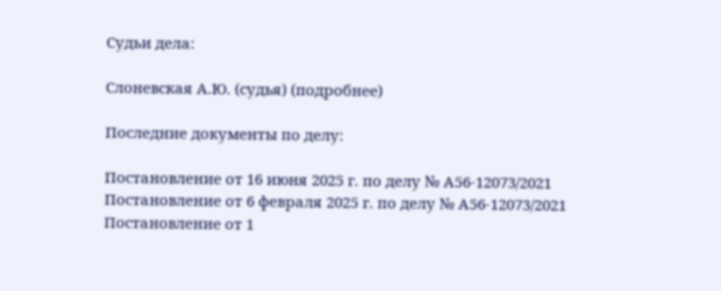Судьи дела:

Слоневская А.Ю. (судья) (подробнее)

Последние документы по делу:

Постановление от 16 июня 2025 г. по делу № А56-12073/2021
Постановление от 6 февраля 2025 г. по делу № А56-12073/2021
Постановление от 1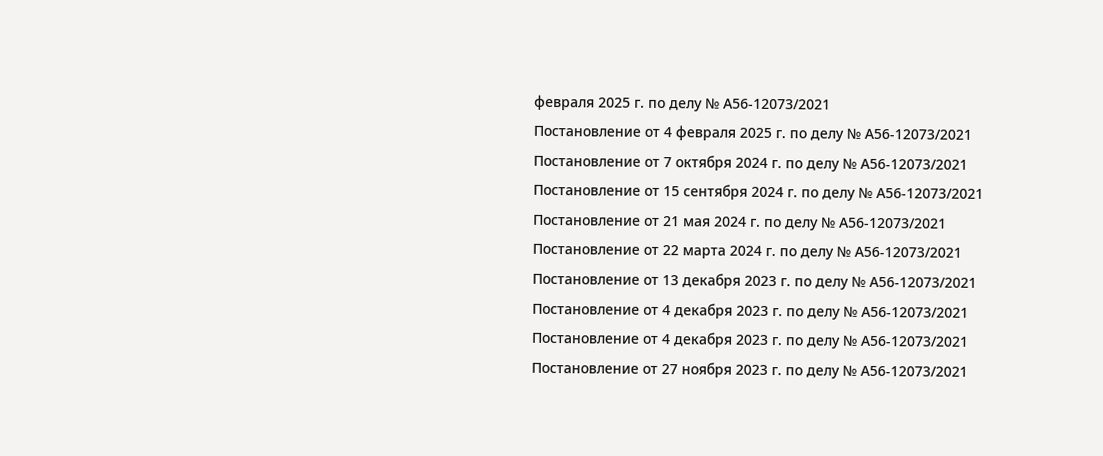февраля 2025 г. по делу № А56-12073/2021
Постановление от 4 февраля 2025 г. по делу № А56-12073/2021
Постановление от 7 октября 2024 г. по делу № А56-12073/2021
Постановление от 15 сентября 2024 г. по делу № А56-12073/2021
Постановление от 21 мая 2024 г. по делу № А56-12073/2021
Постановление от 22 марта 2024 г. по делу № А56-12073/2021
Постановление от 13 декабря 2023 г. по делу № А56-12073/2021
Постановление от 4 декабря 2023 г. по делу № А56-12073/2021
Постановление от 4 декабря 2023 г. по делу № А56-12073/2021
Постановление от 27 ноября 2023 г. по делу № А56-12073/2021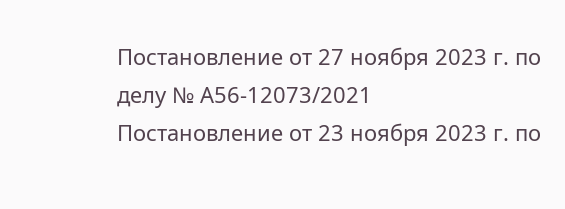Постановление от 27 ноября 2023 г. по делу № А56-12073/2021
Постановление от 23 ноября 2023 г. по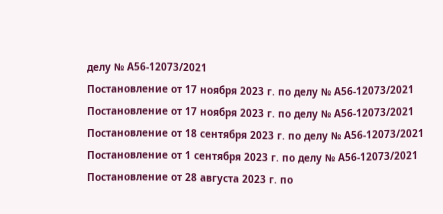делу № А56-12073/2021
Постановление от 17 ноября 2023 г. по делу № А56-12073/2021
Постановление от 17 ноября 2023 г. по делу № А56-12073/2021
Постановление от 18 сентября 2023 г. по делу № А56-12073/2021
Постановление от 1 сентября 2023 г. по делу № А56-12073/2021
Постановление от 28 августа 2023 г. по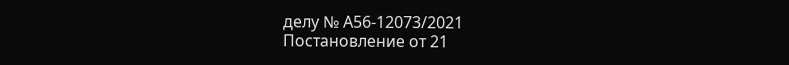делу № А56-12073/2021
Постановление от 21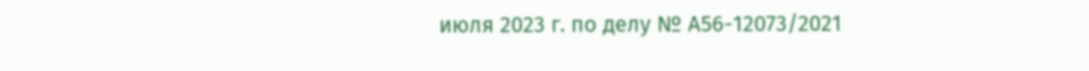июля 2023 г. по делу № А56-12073/2021